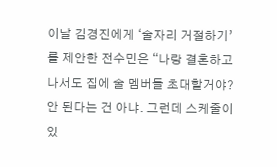이날 김경진에게 ‘술자리 거절하기’를 제안한 전수민은 “나랑 결혼하고 나서도 집에 술 멤버들 초대할거야? 안 된다는 건 아냐. 그런데 스케줄이 있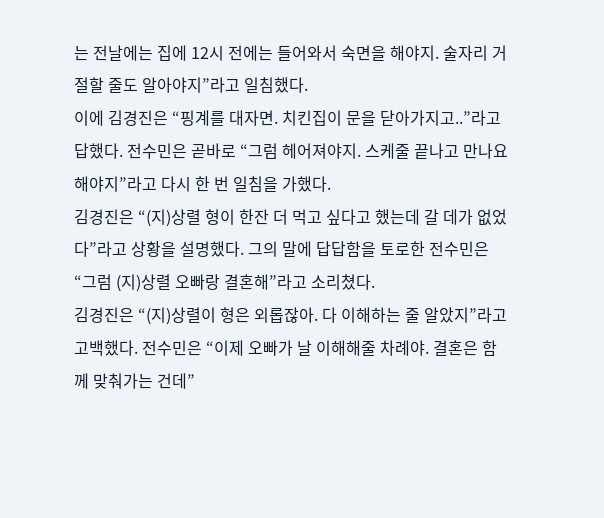는 전날에는 집에 12시 전에는 들어와서 숙면을 해야지. 술자리 거절할 줄도 알아야지”라고 일침했다.
이에 김경진은 “핑계를 대자면. 치킨집이 문을 닫아가지고..”라고 답했다. 전수민은 곧바로 “그럼 헤어져야지. 스케줄 끝나고 만나요 해야지”라고 다시 한 번 일침을 가했다.
김경진은 “(지)상렬 형이 한잔 더 먹고 싶다고 했는데 갈 데가 없었다”라고 상황을 설명했다. 그의 말에 답답함을 토로한 전수민은 “그럼 (지)상렬 오빠랑 결혼해”라고 소리쳤다.
김경진은 “(지)상렬이 형은 외롭잖아. 다 이해하는 줄 알았지”라고 고백했다. 전수민은 “이제 오빠가 날 이해해줄 차례야. 결혼은 함께 맞춰가는 건데”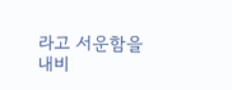라고 서운함을 내비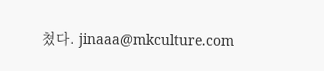쳤다. jinaaa@mkculture.com